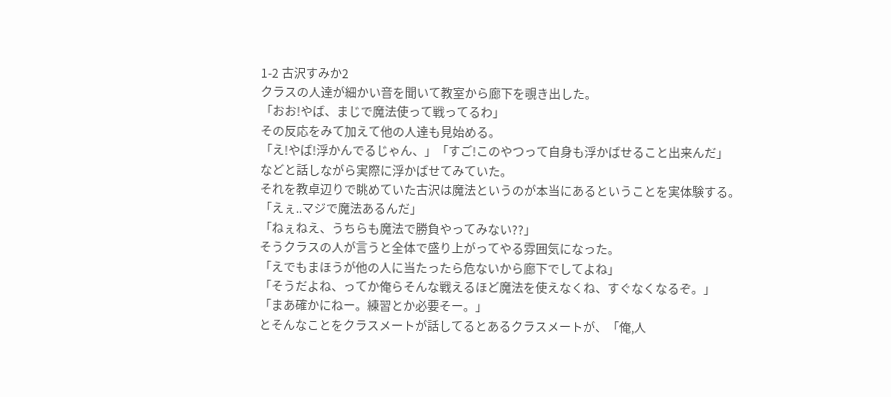1-2 古沢すみか2
クラスの人達が細かい音を聞いて教室から廊下を覗き出した。
「おお!やば、まじで魔法使って戦ってるわ」
その反応をみて加えて他の人達も見始める。
「え!やば!浮かんでるじゃん、」「すご!このやつって自身も浮かばせること出来んだ」
などと話しながら実際に浮かばせてみていた。
それを教卓辺りで眺めていた古沢は魔法というのが本当にあるということを実体験する。
「えぇ..マジで魔法あるんだ」
「ねぇねえ、うちらも魔法で勝負やってみない??」
そうクラスの人が言うと全体で盛り上がってやる雰囲気になった。
「えでもまほうが他の人に当たったら危ないから廊下でしてよね」
「そうだよね、ってか俺らそんな戦えるほど魔法を使えなくね、すぐなくなるぞ。」
「まあ確かにねー。練習とか必要そー。」
とそんなことをクラスメートが話してるとあるクラスメートが、「俺,人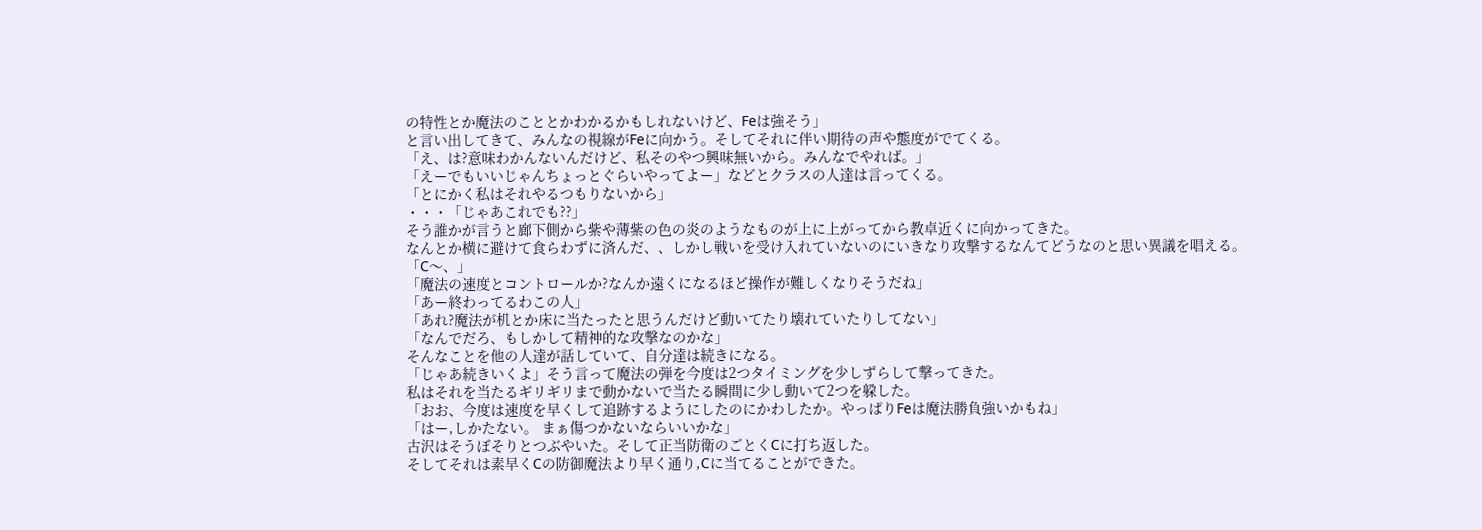の特性とか魔法のこととかわかるかもしれないけど、Feは強そう」
と言い出してきて、みんなの視線がFeに向かう。そしてそれに伴い期待の声や態度がでてくる。
「え、は?意味わかんないんだけど、私そのやつ興味無いから。みんなでやれば。」
「えーでもいいじゃんちょっとぐらいやってよー」などとクラスの人達は言ってくる。
「とにかく私はそれやるつもりないから」
・・・「じゃあこれでも??」
そう誰かが言うと廊下側から紫や薄紫の色の炎のようなものが上に上がってから教卓近くに向かってきた。
なんとか横に避けて食らわずに済んだ、、しかし戦いを受け入れていないのにいきなり攻撃するなんてどうなのと思い異議を唱える。
「C〜、」
「魔法の速度とコントロールか?なんか遠くになるほど操作が難しくなりそうだね」
「あー終わってるわこの人」
「あれ?魔法が机とか床に当たったと思うんだけど動いてたり壊れていたりしてない」
「なんでだろ、もしかして精神的な攻撃なのかな」
そんなことを他の人達が話していて、自分達は続きになる。
「じゃあ続きいくよ」そう言って魔法の弾を今度は2つタイミングを少しずらして撃ってきた。
私はそれを当たるギリギリまで動かないで当たる瞬間に少し動いて2つを躱した。
「おお、今度は速度を早くして追跡するようにしたのにかわしたか。やっぱりFeは魔法勝負強いかもね」
「はー,しかたない。 まぁ傷つかないならいいかな」
古沢はそうぼそりとつぶやいた。そして正当防衛のごとくCに打ち返した。
そしてそれは素早くCの防御魔法より早く通り,Cに当てることができた。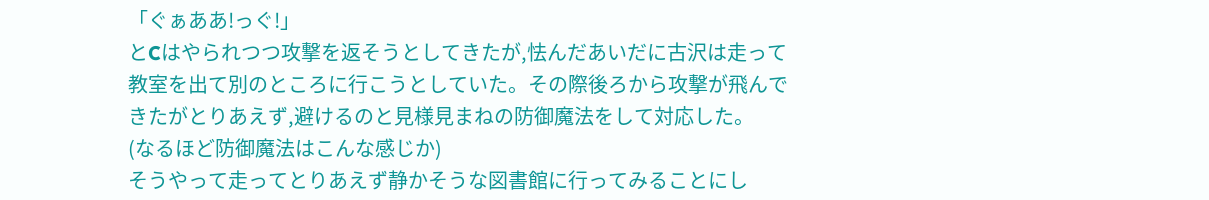「ぐぁああ!っぐ!」
とCはやられつつ攻撃を返そうとしてきたが,怯んだあいだに古沢は走って教室を出て別のところに行こうとしていた。その際後ろから攻撃が飛んできたがとりあえず,避けるのと見様見まねの防御魔法をして対応した。
(なるほど防御魔法はこんな感じか)
そうやって走ってとりあえず静かそうな図書館に行ってみることにし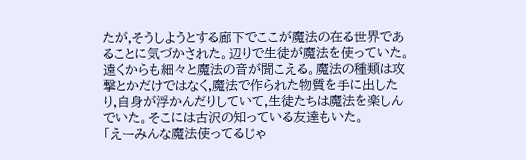たが,そうしようとする廊下でここが魔法の在る世界であることに気づかされた。辺りで生徒が魔法を使っていた。遠くからも細々と魔法の音が聞こえる。魔法の種類は攻撃とかだけではなく,魔法で作られた物質を手に出したり,自身が浮かんだりしていて,生徒たちは魔法を楽しんでいた。そこには古沢の知っている友達もいた。
「えーみんな魔法使ってるじゃ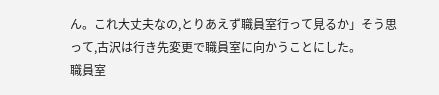ん。これ大丈夫なの,とりあえず職員室行って見るか」そう思って,古沢は行き先変更で職員室に向かうことにした。
職員室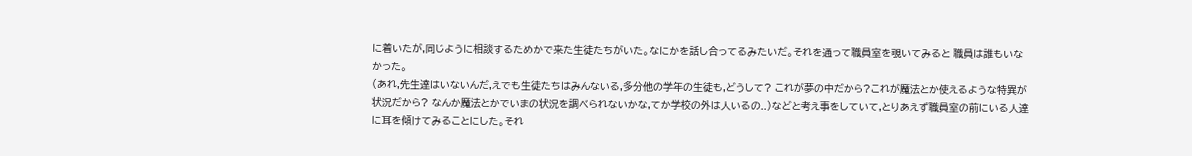に着いたが,同じように相談するためかで来た生徒たちがいた。なにかを話し合ってるみたいだ。それを通って職員室を覗いてみると 職員は誰もいなかった。
(あれ,先生達はいないんだ,えでも生徒たちはみんないる,多分他の学年の生徒も,どうして? これが夢の中だから?これが魔法とか使えるような特異が状況だから? なんか魔法とかでいまの状況を調べられないかな,てか学校の外は人いるの..)などと考え事をしていて,とりあえず職員室の前にいる人達に耳を傾けてみることにした。それ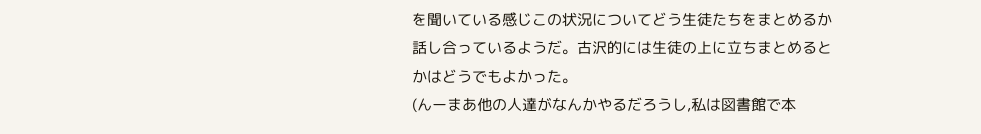を聞いている感じこの状況についてどう生徒たちをまとめるか話し合っているようだ。古沢的には生徒の上に立ちまとめるとかはどうでもよかった。
(んーまあ他の人達がなんかやるだろうし,私は図書館で本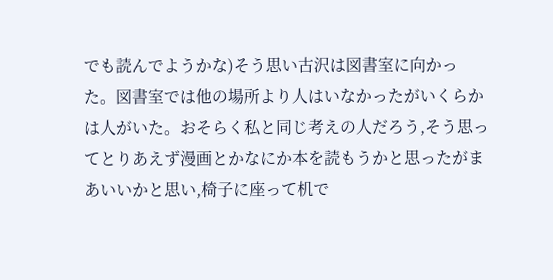でも読んでようかな)そう思い古沢は図書室に向かった。図書室では他の場所より人はいなかったがいくらかは人がいた。おそらく私と同じ考えの人だろう,そう思ってとりあえず漫画とかなにか本を読もうかと思ったがまあいいかと思い,椅子に座って机で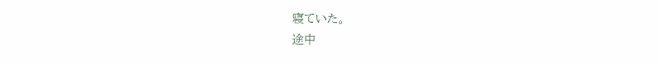寝ていた。
途中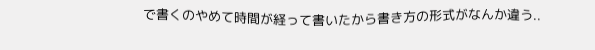で書くのやめて時間が経って書いたから書き方の形式がなんか違う..